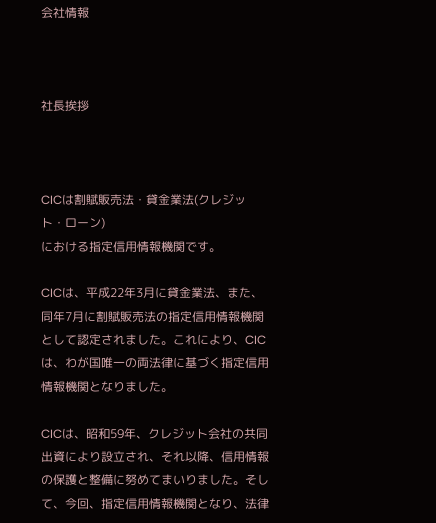会社情報



社長挨拶



CICは割賦販売法・貸金業法(クレジット・ローン)
における指定信用情報機関です。

CICは、平成22年3月に貸金業法、また、同年7月に割賦販売法の指定信用情報機関として認定されました。これにより、CICは、わが国唯一の両法律に基づく指定信用情報機関となりました。

CICは、昭和59年、クレジット会社の共同出資により設立され、それ以降、信用情報の保護と整備に努めてまいりました。そして、今回、指定信用情報機関となり、法律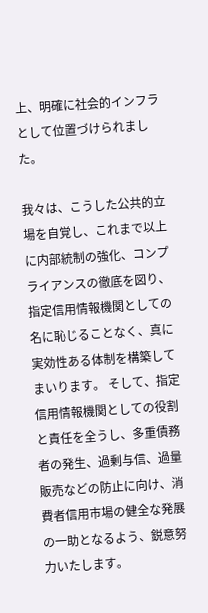上、明確に社会的インフラとして位置づけられました。

我々は、こうした公共的立場を自覚し、これまで以上に内部統制の強化、コンプライアンスの徹底を図り、指定信用情報機関としての名に恥じることなく、真に実効性ある体制を構築してまいります。 そして、指定信用情報機関としての役割と責任を全うし、多重債務者の発生、過剰与信、過量販売などの防止に向け、消費者信用市場の健全な発展の一助となるよう、鋭意努力いたします。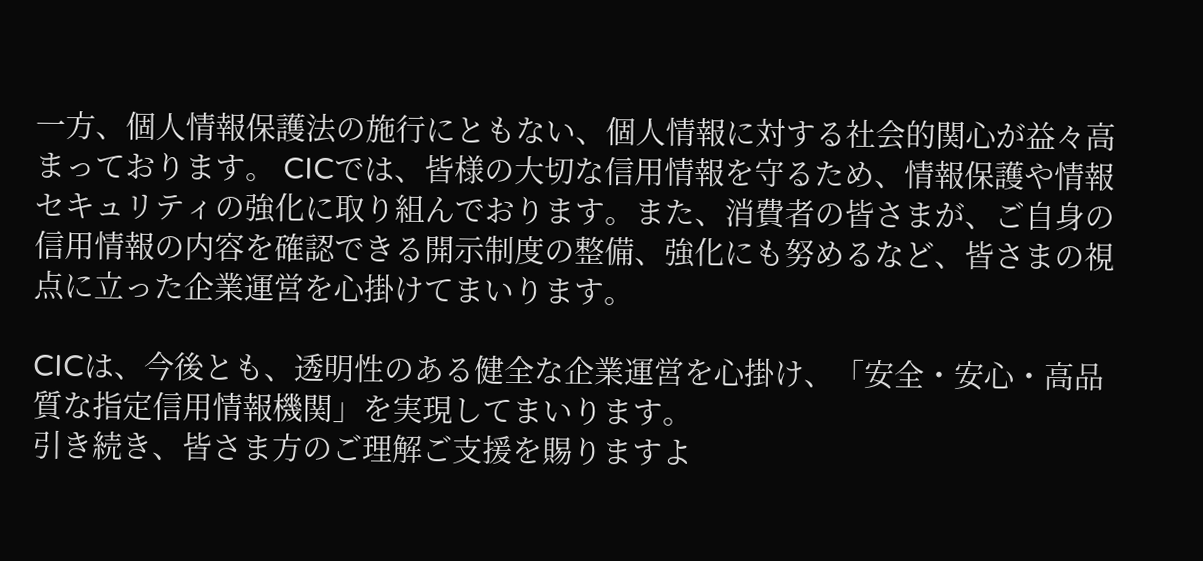一方、個人情報保護法の施行にともない、個人情報に対する社会的関心が益々高まっております。 CICでは、皆様の大切な信用情報を守るため、情報保護や情報セキュリティの強化に取り組んでおります。また、消費者の皆さまが、ご自身の信用情報の内容を確認できる開示制度の整備、強化にも努めるなど、皆さまの視点に立った企業運営を心掛けてまいります。

CICは、今後とも、透明性のある健全な企業運営を心掛け、「安全・安心・高品質な指定信用情報機関」を実現してまいります。
引き続き、皆さま方のご理解ご支援を賜りますよ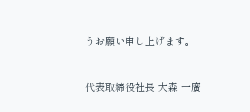うお願い申し上げます。

代表取締役社長 大森 一廣